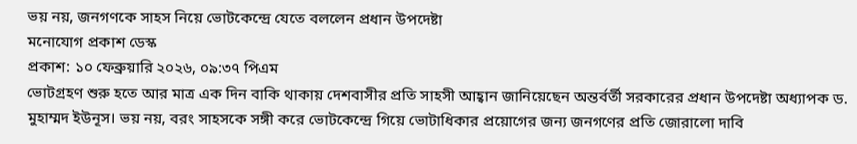ভয় নয়, জনগণকে সাহস নিয়ে ভোটকেন্দ্রে যেতে বললেন প্রধান উপদেষ্টা
মনোযোগ প্রকাশ ডেস্ক
প্রকাশ: ১০ ফেব্রুয়ারি ২০২৬, ০৯:৩৭ পিএম
ভোটগ্রহণ শুরু হতে আর মাত্র এক দিন বাকি থাকায় দেশবাসীর প্রতি সাহসী আহ্বান জানিয়েছেন অন্তর্বর্তী সরকারের প্রধান উপদেষ্টা অধ্যাপক ড. মুহাম্মদ ইউনূস। ভয় নয়, বরং সাহসকে সঙ্গী করে ভোটকেন্দ্রে গিয়ে ভোটাধিকার প্রয়োগের জন্য জনগণের প্রতি জোরালো দাবি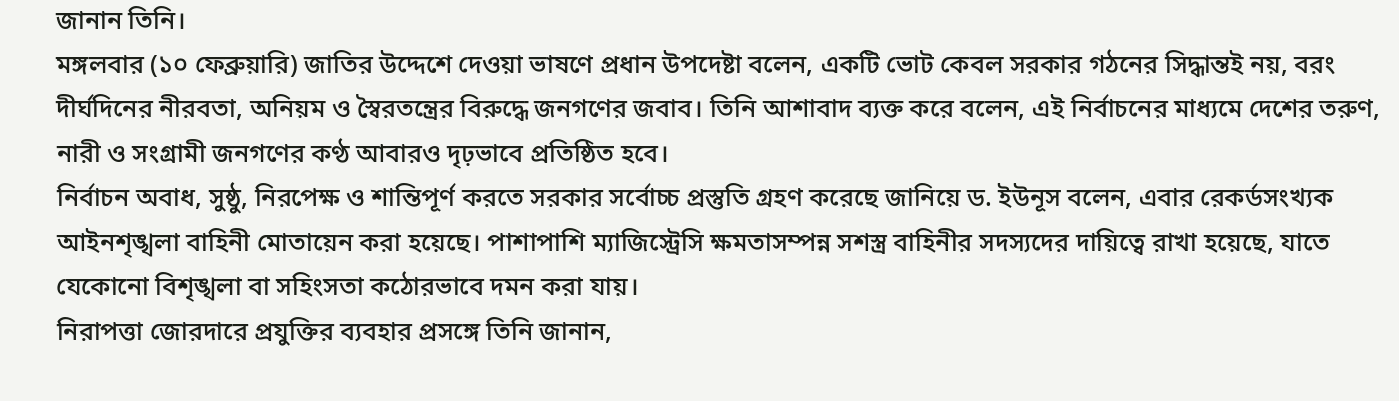জানান তিনি।
মঙ্গলবার (১০ ফেব্রুয়ারি) জাতির উদ্দেশে দেওয়া ভাষণে প্রধান উপদেষ্টা বলেন, একটি ভোট কেবল সরকার গঠনের সিদ্ধান্তই নয়, বরং দীর্ঘদিনের নীরবতা, অনিয়ম ও স্বৈরতন্ত্রের বিরুদ্ধে জনগণের জবাব। তিনি আশাবাদ ব্যক্ত করে বলেন, এই নির্বাচনের মাধ্যমে দেশের তরুণ, নারী ও সংগ্রামী জনগণের কণ্ঠ আবারও দৃঢ়ভাবে প্রতিষ্ঠিত হবে।
নির্বাচন অবাধ, সুষ্ঠু, নিরপেক্ষ ও শান্তিপূর্ণ করতে সরকার সর্বোচ্চ প্রস্তুতি গ্রহণ করেছে জানিয়ে ড. ইউনূস বলেন, এবার রেকর্ডসংখ্যক আইনশৃঙ্খলা বাহিনী মোতায়েন করা হয়েছে। পাশাপাশি ম্যাজিস্ট্রেসি ক্ষমতাসম্পন্ন সশস্ত্র বাহিনীর সদস্যদের দায়িত্বে রাখা হয়েছে, যাতে যেকোনো বিশৃঙ্খলা বা সহিংসতা কঠোরভাবে দমন করা যায়।
নিরাপত্তা জোরদারে প্রযুক্তির ব্যবহার প্রসঙ্গে তিনি জানান,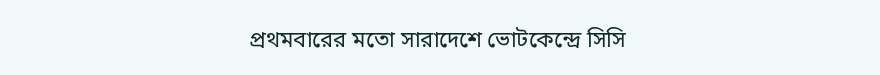প্রথমবারের মতো সারাদেশে ভোটকেন্দ্রে সিসি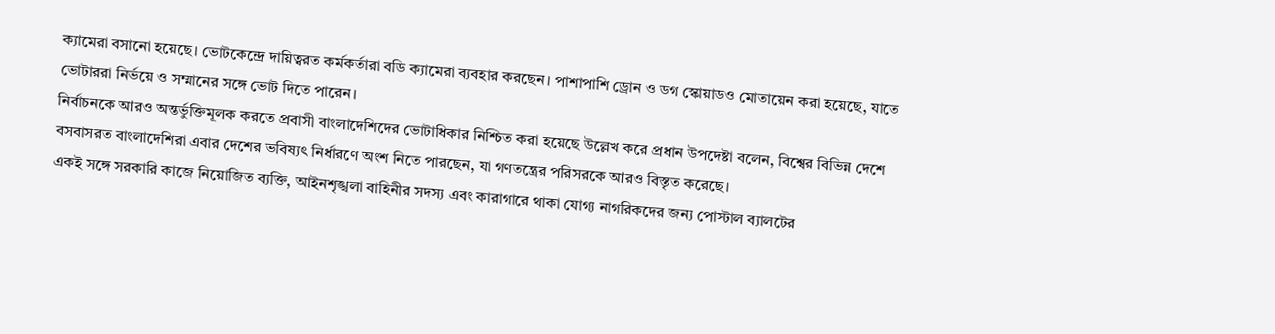ক্যামেরা বসানো হয়েছে। ভোটকেন্দ্রে দায়িত্বরত কর্মকর্তারা বডি ক্যামেরা ব্যবহার করছেন। পাশাপাশি ড্রোন ও ডগ স্কোয়াডও মোতায়েন করা হয়েছে, যাতে ভোটাররা নির্ভয়ে ও সম্মানের সঙ্গে ভোট দিতে পারেন।
নির্বাচনকে আরও অন্তর্ভুক্তিমূলক করতে প্রবাসী বাংলাদেশিদের ভোটাধিকার নিশ্চিত করা হয়েছে উল্লেখ করে প্রধান উপদেষ্টা বলেন, বিশ্বের বিভিন্ন দেশে বসবাসরত বাংলাদেশিরা এবার দেশের ভবিষ্যৎ নির্ধারণে অংশ নিতে পারছেন, যা গণতন্ত্রের পরিসরকে আরও বিস্তৃত করেছে।
একই সঙ্গে সরকারি কাজে নিয়োজিত ব্যক্তি, আইনশৃঙ্খলা বাহিনীর সদস্য এবং কারাগারে থাকা যোগ্য নাগরিকদের জন্য পোস্টাল ব্যালটের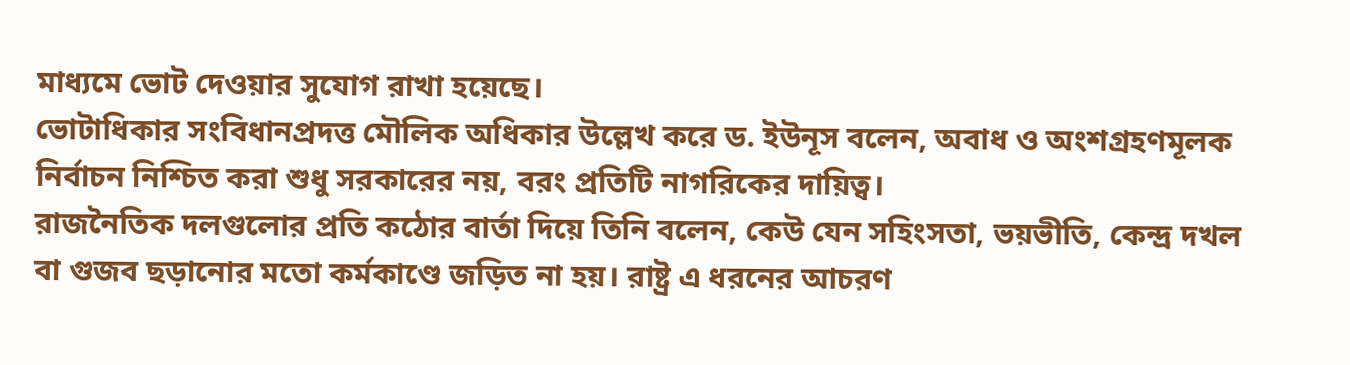মাধ্যমে ভোট দেওয়ার সুযোগ রাখা হয়েছে।
ভোটাধিকার সংবিধানপ্রদত্ত মৌলিক অধিকার উল্লেখ করে ড. ইউনূস বলেন, অবাধ ও অংশগ্রহণমূলক নির্বাচন নিশ্চিত করা শুধু সরকারের নয়, বরং প্রতিটি নাগরিকের দায়িত্ব।
রাজনৈতিক দলগুলোর প্রতি কঠোর বার্তা দিয়ে তিনি বলেন, কেউ যেন সহিংসতা, ভয়ভীতি, কেন্দ্র দখল বা গুজব ছড়ানোর মতো কর্মকাণ্ডে জড়িত না হয়। রাষ্ট্র এ ধরনের আচরণ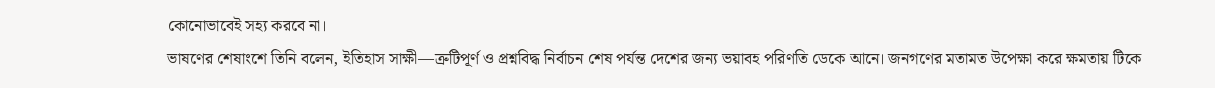কোনোভাবেই সহ্য করবে না।
ভাষণের শেষাংশে তিনি বলেন, ইতিহাস সাক্ষী—ত্রুটিপূর্ণ ও প্রশ্নবিদ্ধ নির্বাচন শেষ পর্যন্ত দেশের জন্য ভয়াবহ পরিণতি ডেকে আনে। জনগণের মতামত উপেক্ষা করে ক্ষমতায় টিকে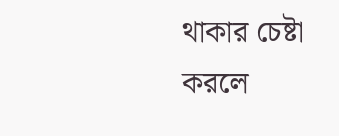থাকার চেষ্টা করলে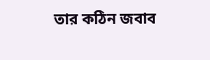তার কঠিন জবাব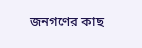জনগণের কাছ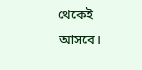থেকেই আসবে।